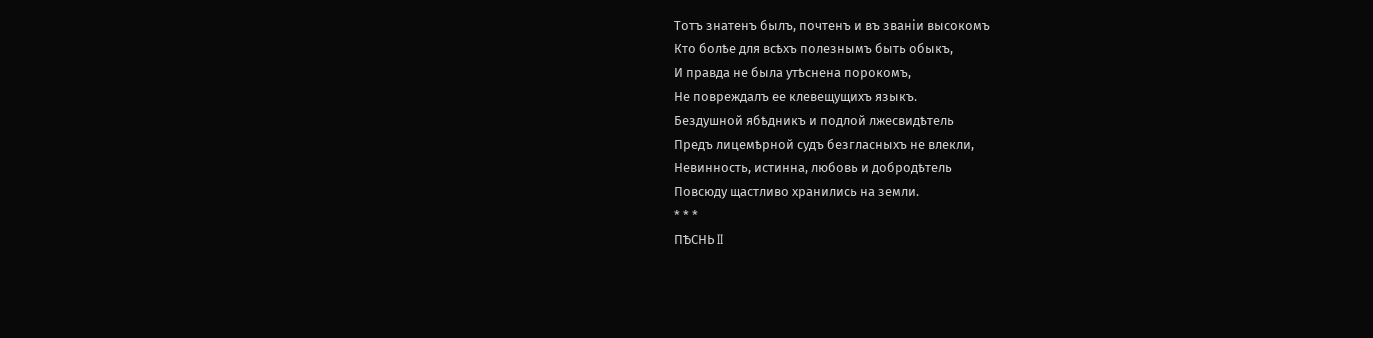Тотъ знатенъ былъ, почтенъ и въ званіи высокомъ
Кто болѣе для всѣхъ полезнымъ быть обыкъ,
И правда не была утѣснена порокомъ,
Не повреждалъ ее клевещущихъ языкъ.
Бездушной ябѣдникъ и подлой лжесвидѣтель
Предъ лицемѣрной судъ безгласныхъ не влекли,
Невинность, истинна, любовь и добродѣтель
Повсюду щастливо хранились на земли.
* * *
ПѢСНЬ II